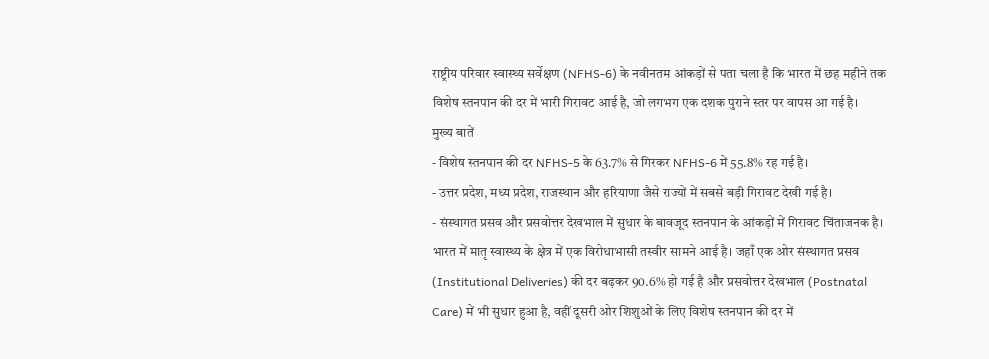राष्ट्रीय परिवार स्वास्थ्य सर्वेक्षण (NFHS-6) के नवीनतम आंकड़ों से पता चला है कि भारत में छह महीने तक विशेष स्तनपान की दर में भारी गिरावट आई है, जो लगभग एक दशक पुराने स्तर पर वापस आ गई है।
मुख्य बातें
- विशेष स्तनपान की दर NFHS-5 के 63.7% से गिरकर NFHS-6 में 55.8% रह गई है।
- उत्तर प्रदेश, मध्य प्रदेश, राजस्थान और हरियाणा जैसे राज्यों में सबसे बड़ी गिरावट देखी गई है।
- संस्थागत प्रसव और प्रसवोत्तर देखभाल में सुधार के बावजूद स्तनपान के आंकड़ों में गिरावट चिंताजनक है।
भारत में मातृ स्वास्थ्य के क्षेत्र में एक विरोधाभासी तस्वीर सामने आई है। जहाँ एक ओर संस्थागत प्रसव (Institutional Deliveries) की दर बढ़कर 90.6% हो गई है और प्रसवोत्तर देखभाल (Postnatal Care) में भी सुधार हुआ है, वहीं दूसरी ओर शिशुओं के लिए विशेष स्तनपान की दर में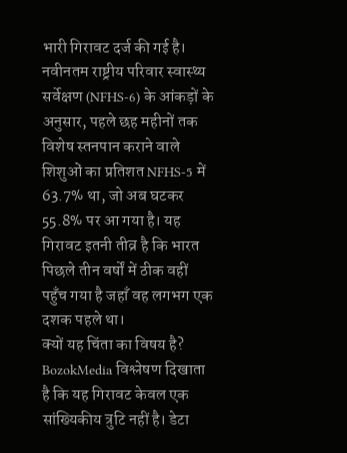भारी गिरावट दर्ज की गई है।
नवीनतम राष्ट्रीय परिवार स्वास्थ्य सर्वेक्षण (NFHS-6) के आंकड़ों के अनुसार, पहले छह महीनों तक विशेष स्तनपान कराने वाले शिशुओं का प्रतिशत NFHS-5 में 63.7% था, जो अब घटकर 55.8% पर आ गया है। यह गिरावट इतनी तीव्र है कि भारत पिछले तीन वर्षों में ठीक वहीं पहुँच गया है जहाँ वह लगभग एक दशक पहले था।
क्यों यह चिंता का विषय है?
BozokMedia विश्लेषण दिखाता है कि यह गिरावट केवल एक सांख्यिकीय त्रुटि नहीं है। डेटा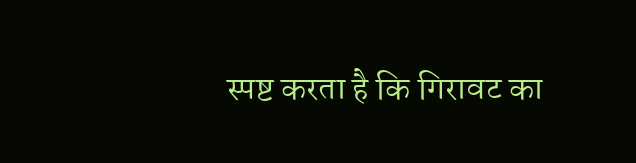स्पष्ट करता है कि गिरावट का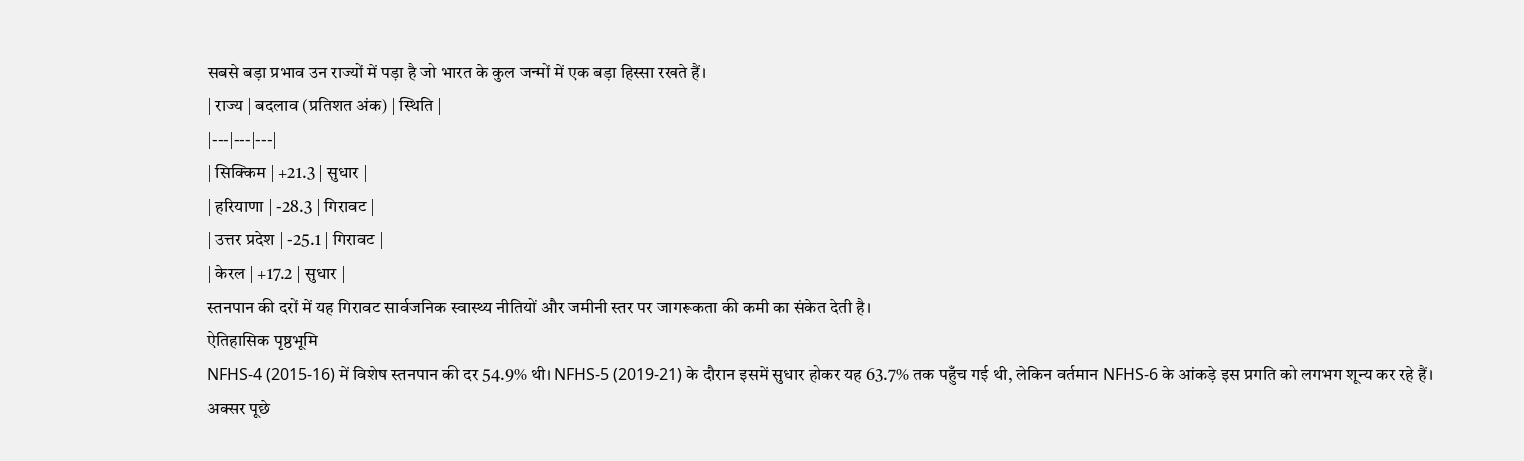सबसे बड़ा प्रभाव उन राज्यों में पड़ा है जो भारत के कुल जन्मों में एक बड़ा हिस्सा रखते हैं।
| राज्य | बदलाव (प्रतिशत अंक) | स्थिति |
|---|---|---|
| सिक्किम | +21.3 | सुधार |
| हरियाणा | -28.3 | गिरावट |
| उत्तर प्रदेश | -25.1 | गिरावट |
| केरल | +17.2 | सुधार |
स्तनपान की दरों में यह गिरावट सार्वजनिक स्वास्थ्य नीतियों और जमीनी स्तर पर जागरूकता की कमी का संकेत देती है।
ऐतिहासिक पृष्ठभूमि
NFHS-4 (2015-16) में विशेष स्तनपान की दर 54.9% थी। NFHS-5 (2019-21) के दौरान इसमें सुधार होकर यह 63.7% तक पहुँच गई थी, लेकिन वर्तमान NFHS-6 के आंकड़े इस प्रगति को लगभग शून्य कर रहे हैं।
अक्सर पूछे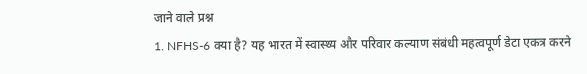जाने वाले प्रश्न
1. NFHS-6 क्या है? यह भारत में स्वास्थ्य और परिवार कल्याण संबंधी महत्वपूर्ण डेटा एकत्र करने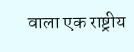वाला एक राष्ट्रीय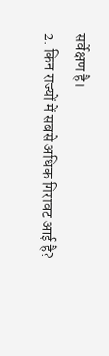सर्वेक्षण है।
2. किन राज्यों में सबसे अधिक गिरावट आई है?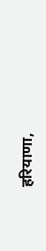हरियाणा,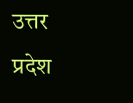उत्तर प्रदेश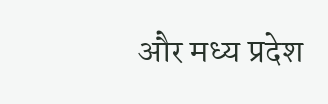और मध्य प्रदेश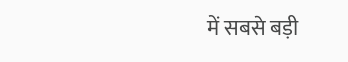में सबसे बड़ी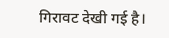गिरावट देखी गई है।